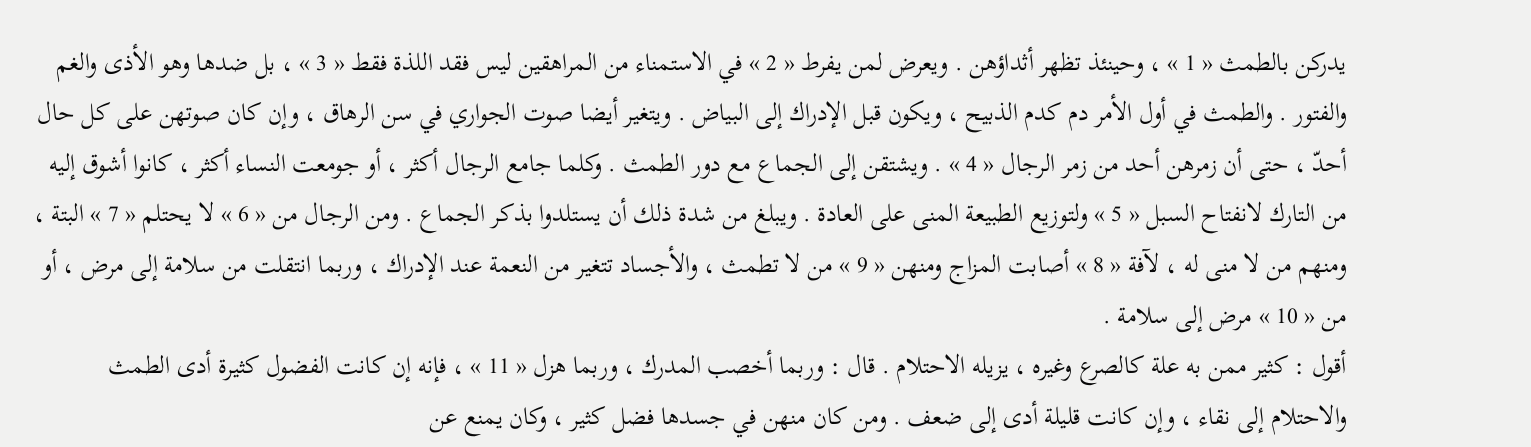يدركن بالطمث « 1 » ، وحينئذ تظهر أثداؤهن . ويعرض لمن يفرط « 2 » في الاستمناء من المراهقين ليس فقد اللذة فقط « 3 » ، بل ضدها وهو الأذى والغم والفتور . والطمث في أول الأمر دم كدم الذبيح ، ويكون قبل الإدراك إلى البياض . ويتغير أيضا صوت الجواري في سن الرهاق ، وإن كان صوتهن على كل حال أحدّ ، حتى أن زمرهن أحد من زمر الرجال « 4 » . ويشتقن إلى الجماع مع دور الطمث . وكلما جامع الرجال أكثر ، أو جومعت النساء أكثر ، كانوا أشوق إليه من التارك لانفتاح السبل « 5 » ولتوزيع الطبيعة المنى على العادة . ويبلغ من شدة ذلك أن يستلدوا بذكر الجماع . ومن الرجال من « 6 » لا يحتلم « 7 » البتة ، ومنهم من لا منى له ، لآفة « 8 » أصابت المزاج ومنهن « 9 » من لا تطمث ، والأجساد تتغير من النعمة عند الإدراك ، وربما انتقلت من سلامة إلى مرض ، أو من « 10 » مرض إلى سلامة .
أقول : كثير ممن به علة كالصرع وغيره ، يزيله الاحتلام . قال : وربما أخصب المدرك ، وربما هزل « 11 » ، فإنه إن كانت الفضول كثيرة أدى الطمث والاحتلام إلى نقاء ، وإن كانت قليلة أدى إلى ضعف . ومن كان منهن في جسدها فضل كثير ، وكان يمنع عن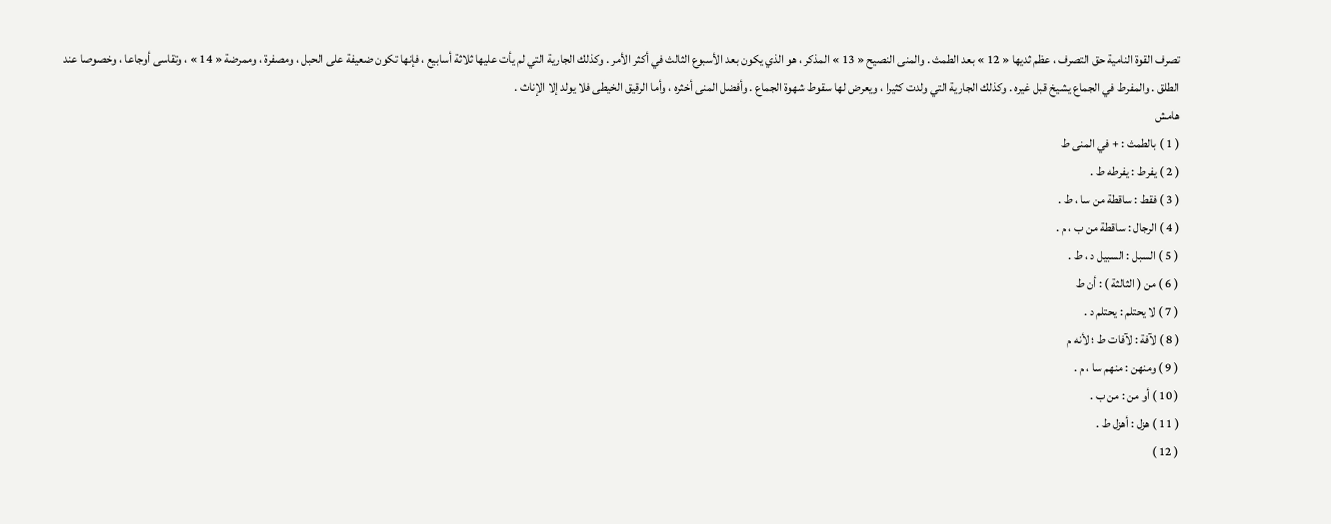تصرف القوة النامية حق التصرف ، عظم ثديها « 12 » بعد الطمث . والمنى النصيح « 13 » المذكر ، هو الذي يكون بعد الأسبوع الثالث في أكثر الأمر . وكذلك الجارية التي لم يأت عليها ثلاثة أسابيع ، فإنها تكون ضعيفة على الحبل ، ومصفرة ، وممرضة « 14 » ، وتقاسى أوجاعا ، وخصوصا عند الطلق . والمفرط في الجماع يشيخ قبل غيره . وكذلك الجارية التي ولدت كثيرا ، ويعرض لها سقوط شهوة الجماع . وأفضل المنى أخثره ، وأما الرقيق الخيطى فلا يولد إلا الإناث .
هامش
( 1 ) بالطمث : + في المنى ط
( 2 ) يفرط : يفرطه ط .
( 3 ) فقط : ساقطة من سا ، ط .
( 4 ) الرجال : ساقطة من ب ، م .
( 5 ) السبل : السبيل د ، ط .
( 6 ) من ( الثالثة ) : أن ط
( 7 ) لا يحتلم : يحتلم د .
( 8 ) لآفة : لآفات ط ؛ لأنه م
( 9 ) ومنهن : منهم سا ، م .
( 10 ) أو من : من ب .
( 11 ) هزل : أهزل ط .
( 12 )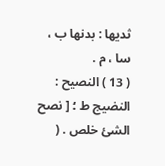ثديها : بدنها ب ، سا ، م .
( 13 ) النصيح : النضيج ط ؛ [ نصح الشئ خلص . (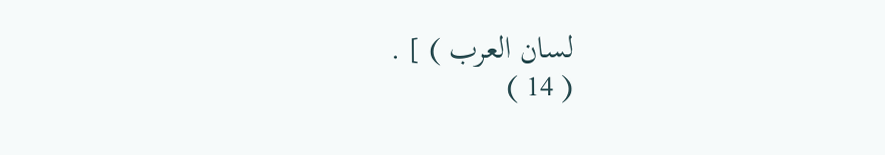لسان العرب ) ] .
( 14 )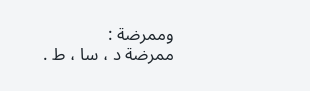وممرضة :
ممرضة د ، سا ، ط .